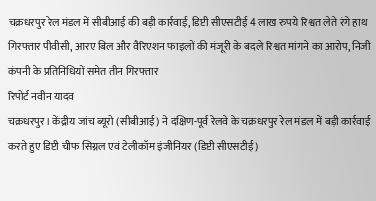चक्रधरपुर रेल मंडल में सीबीआई की बड़ी कार्रवाई, डिप्टी सीएसटीई 4 लाख रुपये रिश्वत लेते रंगे हाथ गिरफ्तार पीवीसी, आरए बिल और वैरिएशन फाइलों की मंजूरी के बदले रिश्वत मांगने का आरोप, निजी कंपनी के प्रतिनिधियों समेत तीन गिरफ्तार
रिपोर्ट नवीन यादव
चक्रधरपुर। केंद्रीय जांच ब्यूरो (सीबीआई) ने दक्षिण-पूर्व रेलवे के चक्रधरपुर रेल मंडल में बड़ी कार्रवाई करते हुए डिप्टी चीफ सिग्नल एवं टेलीकॉम इंजीनियर (डिप्टी सीएसटीई)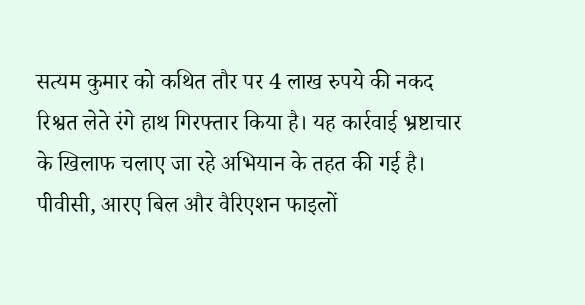सत्यम कुमार को कथित तौर पर 4 लाख रुपये की नकद रिश्वत लेते रंगे हाथ गिरफ्तार किया है। यह कार्रवाई भ्रष्टाचार के खिलाफ चलाए जा रहे अभियान के तहत की गई है।
पीवीसी, आरए बिल और वैरिएशन फाइलों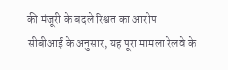की मंजूरी के बदले रिश्वत का आरोप
सीबीआई के अनुसार, यह पूरा मामला रेलवे के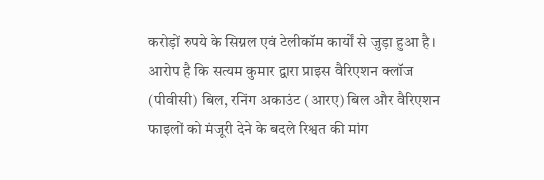करोड़ों रुपये के सिग्नल एवं टेलीकॉम कार्यों से जुड़ा हुआ है। आरोप है कि सत्यम कुमार द्वारा प्राइस वैरिएशन क्लॉज (पीवीसी) बिल, रनिंग अकाउंट (आरए) बिल और वैरिएशन फाइलों को मंजूरी देने के बदले रिश्वत की मांग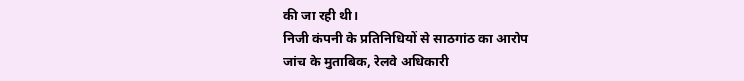की जा रही थी।
निजी कंपनी के प्रतिनिधियों से साठगांठ का आरोप
जांच के मुताबिक, रेलवे अधिकारी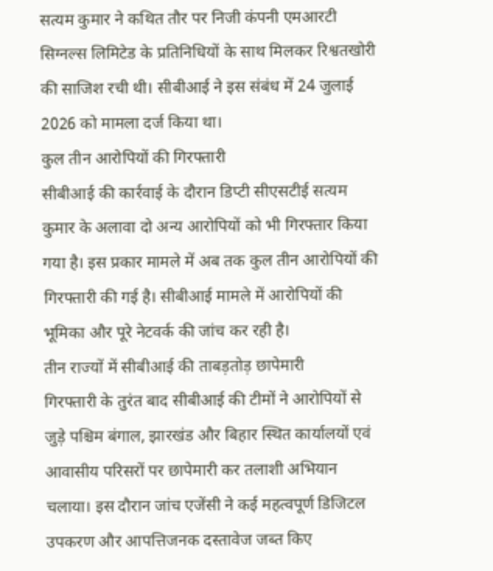सत्यम कुमार ने कथित तौर पर निजी कंपनी एमआरटी सिग्नल्स लिमिटेड के प्रतिनिधियों के साथ मिलकर रिश्वतखोरी की साजिश रची थी। सीबीआई ने इस संबंध में 24 जुलाई 2026 को मामला दर्ज किया था।
कुल तीन आरोपियों की गिरफ्तारी
सीबीआई की कार्रवाई के दौरान डिप्टी सीएसटीई सत्यम कुमार के अलावा दो अन्य आरोपियों को भी गिरफ्तार किया गया है। इस प्रकार मामले में अब तक कुल तीन आरोपियों की गिरफ्तारी की गई है। सीबीआई मामले में आरोपियों की भूमिका और पूरे नेटवर्क की जांच कर रही है।
तीन राज्यों में सीबीआई की ताबड़तोड़ छापेमारी
गिरफ्तारी के तुरंत बाद सीबीआई की टीमों ने आरोपियों से जुड़े पश्चिम बंगाल, झारखंड और बिहार स्थित कार्यालयों एवं आवासीय परिसरों पर छापेमारी कर तलाशी अभियान चलाया। इस दौरान जांच एजेंसी ने कई महत्वपूर्ण डिजिटल उपकरण और आपत्तिजनक दस्तावेज जब्त किए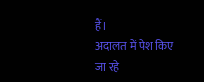हैं।
अदालत में पेश किए जा रहे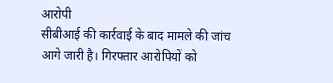आरोपी
सीबीआई की कार्रवाई के बाद मामले की जांच आगे जारी है। गिरफ्तार आरोपियों को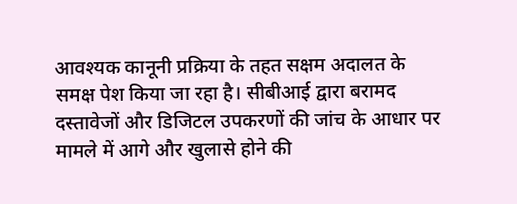आवश्यक कानूनी प्रक्रिया के तहत सक्षम अदालत के समक्ष पेश किया जा रहा है। सीबीआई द्वारा बरामद दस्तावेजों और डिजिटल उपकरणों की जांच के आधार पर मामले में आगे और खुलासे होने की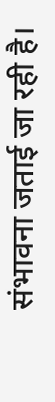संभावना जताई जा रही है।